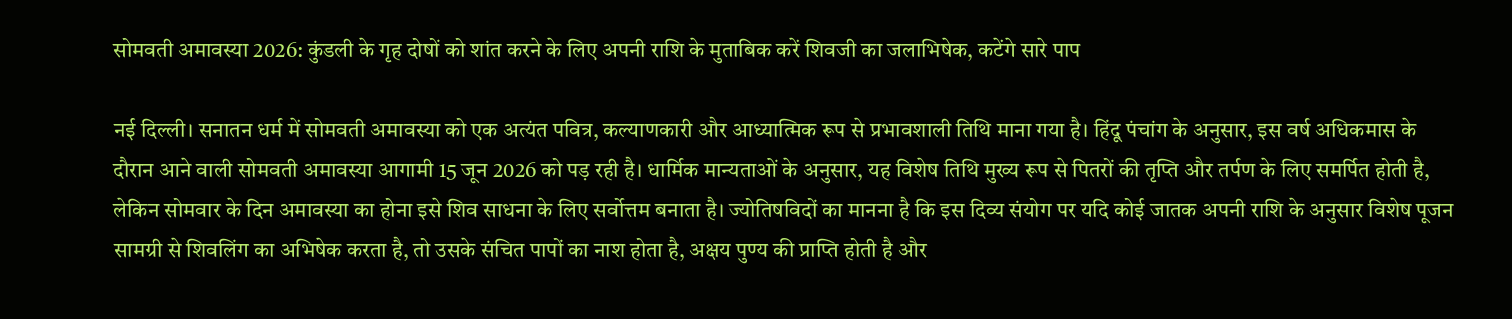सोमवती अमावस्या 2026: कुंडली के गृह दोषों को शांत करने के लिए अपनी राशि के मुताबिक करें शिवजी का जलाभिषेक, कटेंगे सारे पाप

नई दिल्ली। सनातन धर्म में सोमवती अमावस्या को एक अत्यंत पवित्र, कल्याणकारी और आध्यात्मिक रूप से प्रभावशाली तिथि माना गया है। हिंदू पंचांग के अनुसार, इस वर्ष अधिकमास के दौरान आने वाली सोमवती अमावस्या आगामी 15 जून 2026 को पड़ रही है। धार्मिक मान्यताओं के अनुसार, यह विशेष तिथि मुख्य रूप से पितरों की तृप्ति और तर्पण के लिए समर्पित होती है, लेकिन सोमवार के दिन अमावस्या का होना इसे शिव साधना के लिए सर्वोत्तम बनाता है। ज्योतिषविदों का मानना है कि इस दिव्य संयोग पर यदि कोई जातक अपनी राशि के अनुसार विशेष पूजन सामग्री से शिवलिंग का अभिषेक करता है, तो उसके संचित पापों का नाश होता है, अक्षय पुण्य की प्राप्ति होती है और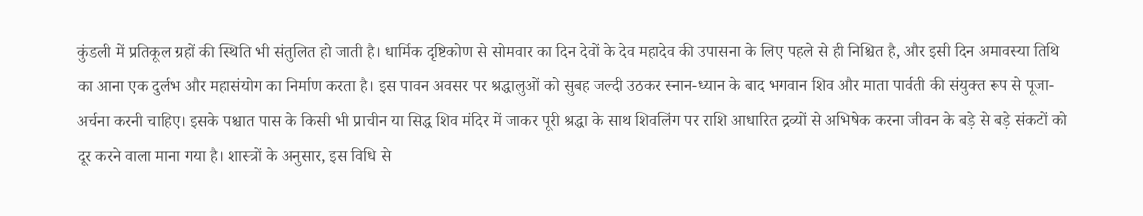कुंडली में प्रतिकूल ग्रहों की स्थिति भी संतुलित हो जाती है। धार्मिक दृष्टिकोण से सोमवार का दिन देवों के देव महादेव की उपासना के लिए पहले से ही निश्चित है, और इसी दिन अमावस्या तिथि का आना एक दुर्लभ और महासंयोग का निर्माण करता है। इस पावन अवसर पर श्रद्धालुओं को सुबह जल्दी उठकर स्नान-ध्यान के बाद भगवान शिव और माता पार्वती की संयुक्त रूप से पूजा-अर्चना करनी चाहिए। इसके पश्चात पास के किसी भी प्राचीन या सिद्ध शिव मंदिर में जाकर पूरी श्रद्धा के साथ शिवलिंग पर राशि आधारित द्रव्यों से अभिषेक करना जीवन के बड़े से बड़े संकटों को दूर करने वाला माना गया है। शास्त्रों के अनुसार, इस विधि से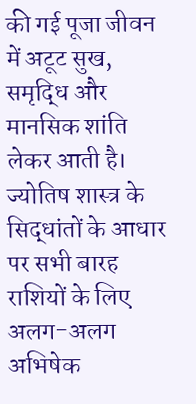की गई पूजा जीवन में अटूट सुख, समृद्धि और मानसिक शांति लेकर आती है। ज्योतिष शास्त्र के सिद्धांतों के आधार पर सभी बारह राशियों के लिए अलग-अलग अभिषेक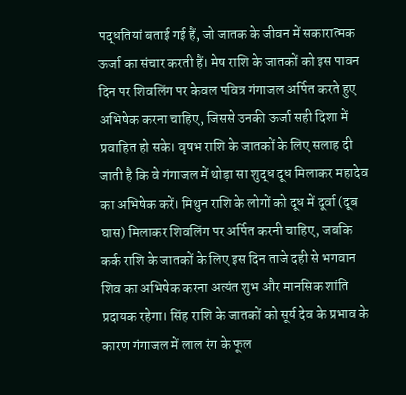पद्धतियां बताई गई हैं, जो जातक के जीवन में सकारात्मक ऊर्जा का संचार करती हैं। मेष राशि के जातकों को इस पावन दिन पर शिवलिंग पर केवल पवित्र गंगाजल अर्पित करते हुए अभिषेक करना चाहिए, जिससे उनकी ऊर्जा सही दिशा में प्रवाहित हो सके। वृषभ राशि के जातकों के लिए सलाह दी जाती है कि वे गंगाजल में थोड़ा सा शुद्ध दूध मिलाकर महादेव का अभिषेक करें। मिथुन राशि के लोगों को दूध में दूर्वा (दूब घास) मिलाकर शिवलिंग पर अर्पित करनी चाहिए, जबकि कर्क राशि के जातकों के लिए इस दिन ताजे दही से भगवान शिव का अभिषेक करना अत्यंत शुभ और मानसिक शांति प्रदायक रहेगा। सिंह राशि के जातकों को सूर्य देव के प्रभाव के कारण गंगाजल में लाल रंग के फूल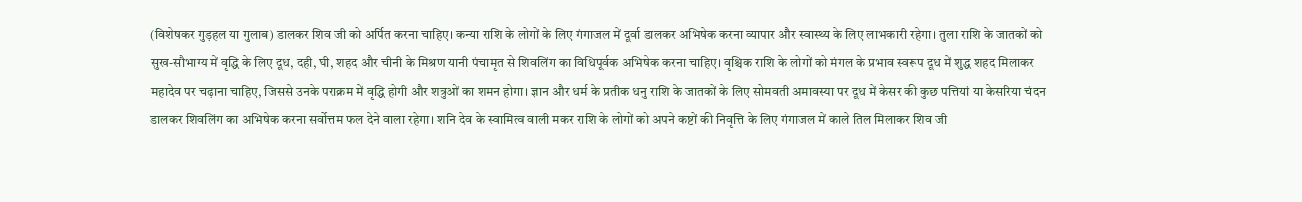(विशेषकर गुड़हल या गुलाब) डालकर शिव जी को अर्पित करना चाहिए। कन्या राशि के लोगों के लिए गंगाजल में दूर्वा डालकर अभिषेक करना व्यापार और स्वास्थ्य के लिए लाभकारी रहेगा। तुला राशि के जातकों को सुख-सौभाग्य में वृद्धि के लिए दूध, दही, घी, शहद और चीनी के मिश्रण यानी पंचामृत से शिवलिंग का विधिपूर्वक अभिषेक करना चाहिए। वृश्चिक राशि के लोगों को मंगल के प्रभाव स्वरूप दूध में शुद्ध शहद मिलाकर महादेव पर चढ़ाना चाहिए, जिससे उनके पराक्रम में वृद्धि होगी और शत्रुओं का शमन होगा। ज्ञान और धर्म के प्रतीक धनु राशि के जातकों के लिए सोमवती अमावस्या पर दूध में केसर की कुछ पत्तियां या केसरिया चंदन डालकर शिवलिंग का अभिषेक करना सर्वोत्तम फल देने वाला रहेगा। शनि देव के स्वामित्व वाली मकर राशि के लोगों को अपने कष्टों की निवृत्ति के लिए गंगाजल में काले तिल मिलाकर शिव जी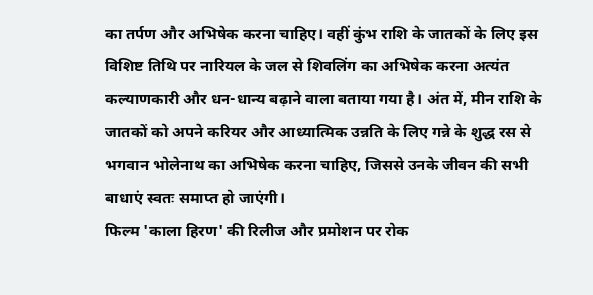का तर्पण और अभिषेक करना चाहिए। वहीं कुंभ राशि के जातकों के लिए इस विशिष्ट तिथि पर नारियल के जल से शिवलिंग का अभिषेक करना अत्यंत कल्याणकारी और धन-धान्य बढ़ाने वाला बताया गया है। अंत में, मीन राशि के जातकों को अपने करियर और आध्यात्मिक उन्नति के लिए गन्ने के शुद्ध रस से भगवान भोलेनाथ का अभिषेक करना चाहिए, जिससे उनके जीवन की सभी बाधाएं स्वतः समाप्त हो जाएंगी।
फिल्म 'काला हिरण' की रिलीज और प्रमोशन पर रोक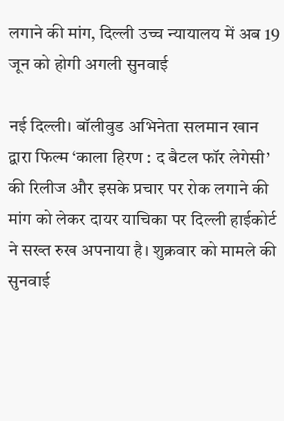लगाने की मांग, दिल्ली उच्च न्यायालय में अब 19 जून को होगी अगली सुनवाई

नई दिल्ली। बॉलीवुड अभिनेता सलमान खान द्वारा फिल्म ‘काला हिरण : द बैटल फॉर लेगेसी’ की रिलीज और इसके प्रचार पर रोक लगाने की मांग को लेकर दायर याचिका पर दिल्ली हाईकोर्ट ने सख्त रुख अपनाया है। शुक्रवार को मामले की सुनवाई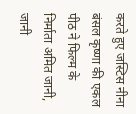करते हुए जस्टिस नीना बंसल कृष्णा की एकल पीठ ने फिल्म के निर्माता अमित जानी, जानी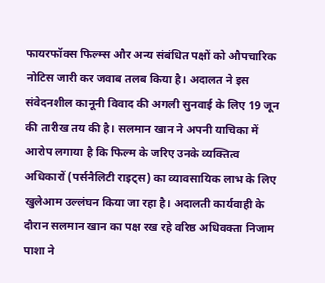फायरफॉक्स फिल्म्स और अन्य संबंधित पक्षों को औपचारिक नोटिस जारी कर जवाब तलब किया है। अदालत ने इस संवेदनशील कानूनी विवाद की अगली सुनवाई के लिए 19 जून की तारीख तय की है। सलमान खान ने अपनी याचिका में आरोप लगाया है कि फिल्म के जरिए उनके व्यक्तित्व अधिकारों (पर्सनैलिटी राइट्स) का व्यावसायिक लाभ के लिए खुलेआम उल्लंघन किया जा रहा है। अदालती कार्यवाही के दौरान सलमान खान का पक्ष रख रहे वरिष्ठ अधिवक्ता निजाम पाशा ने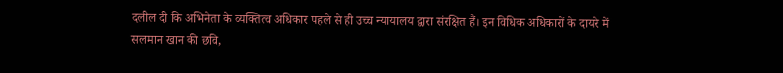दलील दी कि अभिनेता के व्यक्तित्व अधिकार पहले से ही उच्च न्यायालय द्वारा संरक्षित हैं। इन विधिक अधिकारों के दायरे में सलमान खान की छवि,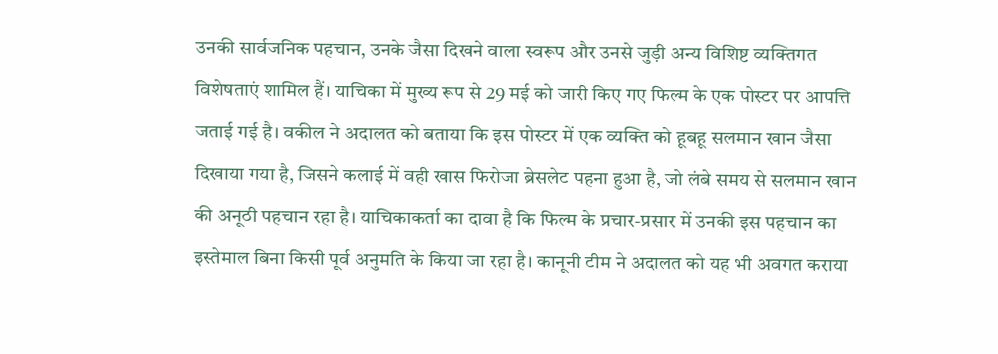उनकी सार्वजनिक पहचान, उनके जैसा दिखने वाला स्वरूप और उनसे जुड़ी अन्य विशिष्ट व्यक्तिगत विशेषताएं शामिल हैं। याचिका में मुख्य रूप से 29 मई को जारी किए गए फिल्म के एक पोस्टर पर आपत्ति जताई गई है। वकील ने अदालत को बताया कि इस पोस्टर में एक व्यक्ति को हूबहू सलमान खान जैसा दिखाया गया है, जिसने कलाई में वही खास फिरोजा ब्रेसलेट पहना हुआ है, जो लंबे समय से सलमान खान की अनूठी पहचान रहा है। याचिकाकर्ता का दावा है कि फिल्म के प्रचार-प्रसार में उनकी इस पहचान का इस्तेमाल बिना किसी पूर्व अनुमति के किया जा रहा है। कानूनी टीम ने अदालत को यह भी अवगत कराया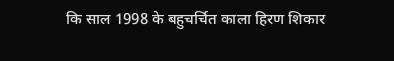कि साल 1998 के बहुचर्चित काला हिरण शिकार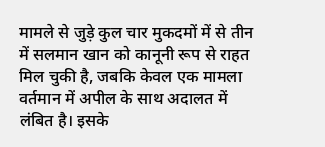मामले से जुड़े कुल चार मुकदमों में से तीन में सलमान खान को कानूनी रूप से राहत मिल चुकी है, जबकि केवल एक मामला वर्तमान में अपील के साथ अदालत में लंबित है। इसके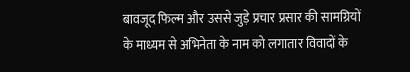बावजूद फिल्म और उससे जुड़े प्रचार प्रसार की सामग्रियों के माध्यम से अभिनेता के नाम को लगातार विवादों के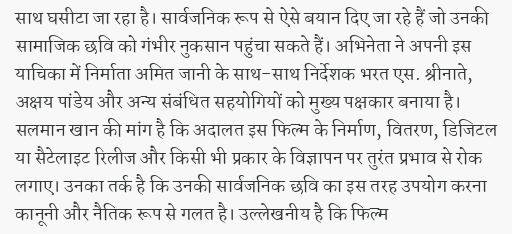साथ घसीटा जा रहा है। सार्वजनिक रूप से ऐसे बयान दिए जा रहे हैं जो उनकी सामाजिक छवि को गंभीर नुकसान पहुंचा सकते हैं। अभिनेता ने अपनी इस याचिका में निर्माता अमित जानी के साथ-साथ निर्देशक भरत एस. श्रीनाते, अक्षय पांडेय और अन्य संबंधित सहयोगियों को मुख्य पक्षकार बनाया है। सलमान खान की मांग है कि अदालत इस फिल्म के निर्माण, वितरण, डिजिटल या सैटेलाइट रिलीज और किसी भी प्रकार के विज्ञापन पर तुरंत प्रभाव से रोक लगाए। उनका तर्क है कि उनकी सार्वजनिक छवि का इस तरह उपयोग करना कानूनी और नैतिक रूप से गलत है। उल्लेखनीय है कि फिल्म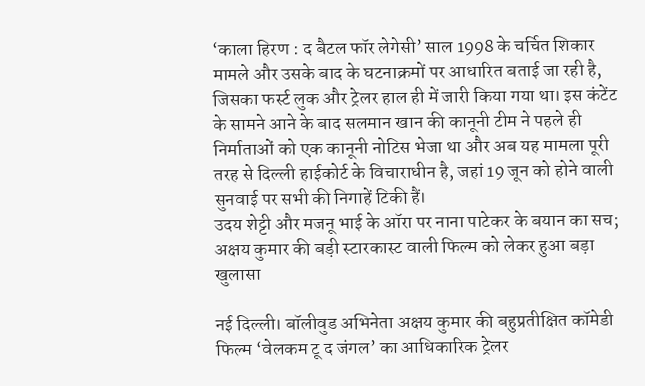‘काला हिरण : द बैटल फॉर लेगेसी’ साल 1998 के चर्चित शिकार मामले और उसके बाद के घटनाक्रमों पर आधारित बताई जा रही है, जिसका फर्स्ट लुक और ट्रेलर हाल ही में जारी किया गया था। इस कंटेंट के सामने आने के बाद सलमान खान की कानूनी टीम ने पहले ही निर्माताओं को एक कानूनी नोटिस भेजा था और अब यह मामला पूरी तरह से दिल्ली हाईकोर्ट के विचाराधीन है, जहां 19 जून को होने वाली सुनवाई पर सभी की निगाहें टिकी हैं।
उदय शेट्टी और मजनू भाई के ऑरा पर नाना पाटेकर के बयान का सच; अक्षय कुमार की बड़ी स्टारकास्ट वाली फिल्म को लेकर हुआ बड़ा खुलासा

नई दिल्ली। बॉलीवुड अभिनेता अक्षय कुमार की बहुप्रतीक्षित कॉमेडी फिल्म ‘वेलकम टू द जंगल’ का आधिकारिक ट्रेलर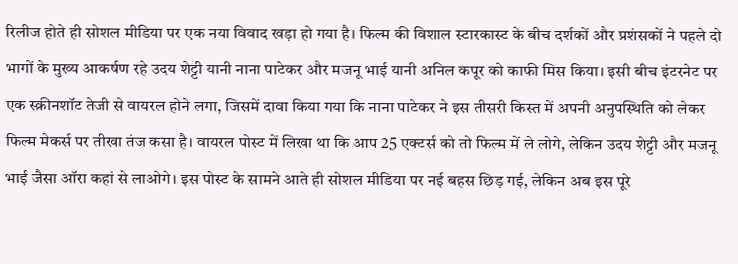रिलीज होते ही सोशल मीडिया पर एक नया विवाद खड़ा हो गया है। फिल्म की विशाल स्टारकास्ट के बीच दर्शकों और प्रशंसकों ने पहले दो भागों के मुख्य आकर्षण रहे उदय शेट्टी यानी नाना पाटेकर और मजनू भाई यानी अनिल कपूर को काफी मिस किया। इसी बीच इंटरनेट पर एक स्क्रीनशॉट तेजी से वायरल होने लगा, जिसमें दावा किया गया कि नाना पाटेकर ने इस तीसरी किस्त में अपनी अनुपस्थिति को लेकर फिल्म मेकर्स पर तीखा तंज कसा है। वायरल पोस्ट में लिखा था कि आप 25 एक्टर्स को तो फिल्म में ले लोगे, लेकिन उदय शेट्टी और मजनू भाई जैसा ऑरा कहां से लाओगे। इस पोस्ट के सामने आते ही सोशल मीडिया पर नई बहस छिड़ गई, लेकिन अब इस पूरे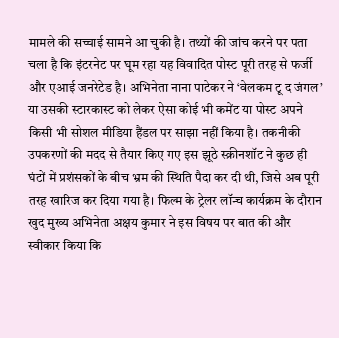मामले की सच्चाई सामने आ चुकी है। तथ्यों की जांच करने पर पता चला है कि इंटरनेट पर घूम रहा यह विवादित पोस्ट पूरी तरह से फर्जी और एआई जनरेटेड है। अभिनेता नाना पाटेकर ने ‘वेलकम टू द जंगल’ या उसकी स्टारकास्ट को लेकर ऐसा कोई भी कमेंट या पोस्ट अपने किसी भी सोशल मीडिया हैंडल पर साझा नहीं किया है। तकनीकी उपकरणों की मदद से तैयार किए गए इस झूठे स्क्रीनशॉट ने कुछ ही घंटों में प्रशंसकों के बीच भ्रम की स्थिति पैदा कर दी थी, जिसे अब पूरी तरह खारिज कर दिया गया है। फिल्म के ट्रेलर लॉन्च कार्यक्रम के दौरान खुद मुख्य अभिनेता अक्षय कुमार ने इस विषय पर बात की और स्वीकार किया कि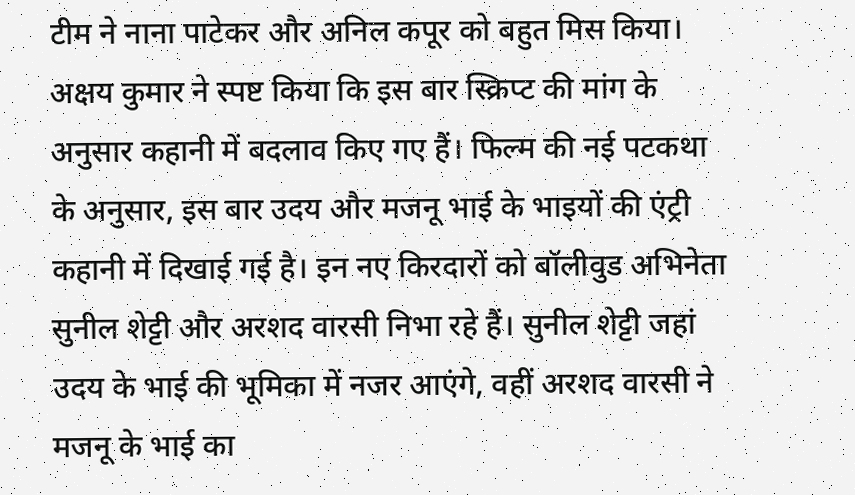टीम ने नाना पाटेकर और अनिल कपूर को बहुत मिस किया। अक्षय कुमार ने स्पष्ट किया कि इस बार स्क्रिप्ट की मांग के अनुसार कहानी में बदलाव किए गए हैं। फिल्म की नई पटकथा के अनुसार, इस बार उदय और मजनू भाई के भाइयों की एंट्री कहानी में दिखाई गई है। इन नए किरदारों को बॉलीवुड अभिनेता सुनील शेट्टी और अरशद वारसी निभा रहे हैं। सुनील शेट्टी जहां उदय के भाई की भूमिका में नजर आएंगे, वहीं अरशद वारसी ने मजनू के भाई का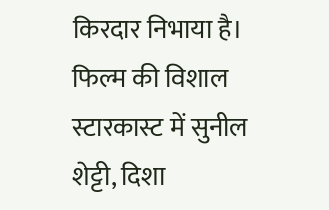किरदार निभाया है। फिल्म की विशाल स्टारकास्ट में सुनील शेट्टी, दिशा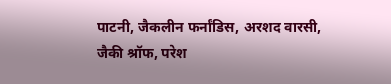पाटनी, जैकलीन फर्नांडिस, अरशद वारसी, जैकी श्रॉफ, परेश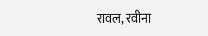रावल, रवीना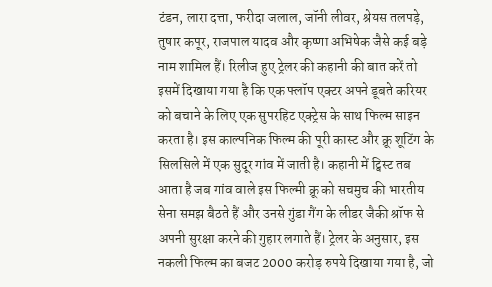टंडन, लारा दत्ता, फरीदा जलाल, जॉनी लीवर, श्रेयस तलपड़े, तुषार कपूर, राजपाल यादव और कृष्णा अभिषेक जैसे कई बड़े नाम शामिल हैं। रिलीज हुए ट्रेलर की कहानी की बात करें तो इसमें दिखाया गया है कि एक फ्लॉप एक्टर अपने डूबते करियर को बचाने के लिए एक सुपरहिट एक्ट्रेस के साथ फिल्म साइन करता है। इस काल्पनिक फिल्म की पूरी कास्ट और क्रू शूटिंग के सिलसिले में एक सुदूर गांव में जाती है। कहानी में ट्विस्ट तब आता है जब गांव वाले इस फिल्मी क्रू को सचमुच की भारतीय सेना समझ बैठते हैं और उनसे गुंडा गैंग के लीडर जैकी श्रॉफ से अपनी सुरक्षा करने की गुहार लगाते हैं। ट्रेलर के अनुसार, इस नकली फिल्म का बजट 2000 करोड़ रुपये दिखाया गया है, जो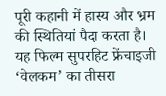पूरी कहानी में हास्य और भ्रम की स्थितियां पैदा करता है। यह फिल्म सुपरहिट फ्रेंचाइजी ‘वेलकम’ का तीसरा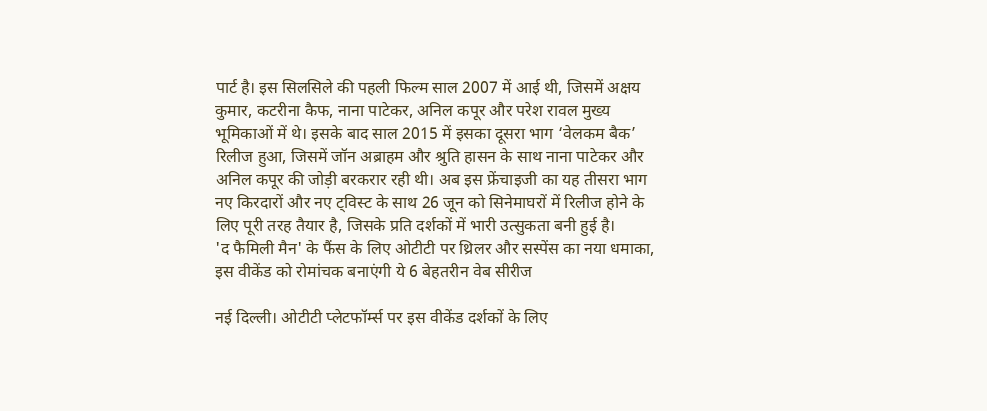पार्ट है। इस सिलसिले की पहली फिल्म साल 2007 में आई थी, जिसमें अक्षय कुमार, कटरीना कैफ, नाना पाटेकर, अनिल कपूर और परेश रावल मुख्य भूमिकाओं में थे। इसके बाद साल 2015 में इसका दूसरा भाग ‘वेलकम बैक’ रिलीज हुआ, जिसमें जॉन अब्राहम और श्रुति हासन के साथ नाना पाटेकर और अनिल कपूर की जोड़ी बरकरार रही थी। अब इस फ्रेंचाइजी का यह तीसरा भाग नए किरदारों और नए ट्विस्ट के साथ 26 जून को सिनेमाघरों में रिलीज होने के लिए पूरी तरह तैयार है, जिसके प्रति दर्शकों में भारी उत्सुकता बनी हुई है।
'द फैमिली मैन' के फैंस के लिए ओटीटी पर थ्रिलर और सस्पेंस का नया धमाका, इस वीकेंड को रोमांचक बनाएंगी ये 6 बेहतरीन वेब सीरीज

नई दिल्ली। ओटीटी प्लेटफॉर्म्स पर इस वीकेंड दर्शकों के लिए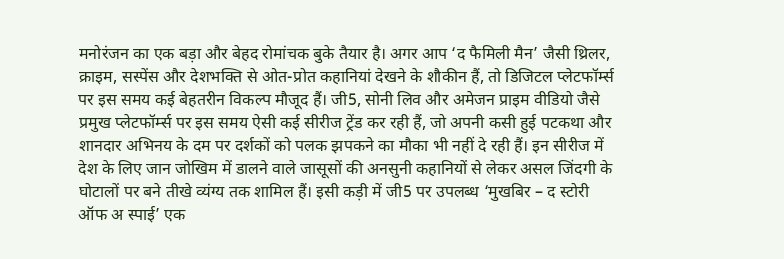मनोरंजन का एक बड़ा और बेहद रोमांचक बुके तैयार है। अगर आप ‘द फैमिली मैन’ जैसी थ्रिलर, क्राइम, सस्पेंस और देशभक्ति से ओत-प्रोत कहानियां देखने के शौकीन हैं, तो डिजिटल प्लेटफॉर्म्स पर इस समय कई बेहतरीन विकल्प मौजूद हैं। जी5, सोनी लिव और अमेजन प्राइम वीडियो जैसे प्रमुख प्लेटफॉर्म्स पर इस समय ऐसी कई सीरीज ट्रेंड कर रही हैं, जो अपनी कसी हुई पटकथा और शानदार अभिनय के दम पर दर्शकों को पलक झपकने का मौका भी नहीं दे रही हैं। इन सीरीज में देश के लिए जान जोखिम में डालने वाले जासूसों की अनसुनी कहानियों से लेकर असल जिंदगी के घोटालों पर बने तीखे व्यंग्य तक शामिल हैं। इसी कड़ी में जी5 पर उपलब्ध ‘मुखबिर – द स्टोरी ऑफ अ स्पाई’ एक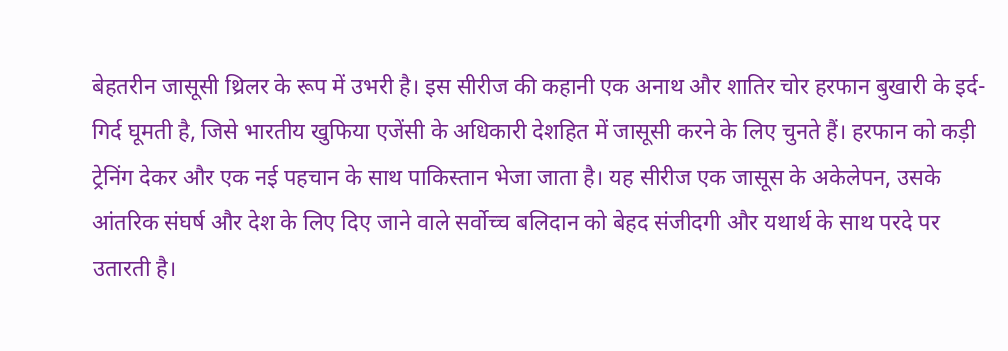बेहतरीन जासूसी थ्रिलर के रूप में उभरी है। इस सीरीज की कहानी एक अनाथ और शातिर चोर हरफान बुखारी के इर्द-गिर्द घूमती है, जिसे भारतीय खुफिया एजेंसी के अधिकारी देशहित में जासूसी करने के लिए चुनते हैं। हरफान को कड़ी ट्रेनिंग देकर और एक नई पहचान के साथ पाकिस्तान भेजा जाता है। यह सीरीज एक जासूस के अकेलेपन, उसके आंतरिक संघर्ष और देश के लिए दिए जाने वाले सर्वोच्च बलिदान को बेहद संजीदगी और यथार्थ के साथ परदे पर उतारती है।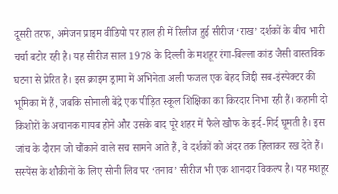दूसरी तरफ, अमेजन प्राइम वीडियो पर हाल ही में रिलीज हुई सीरीज ‘राख’ दर्शकों के बीच भारी चर्चा बटोर रही है। यह सीरीज साल 1978 के दिल्ली के मशहूर रंगा-बिल्ला कांड जैसी वास्तविक घटना से प्रेरित है। इस क्राइम ड्रामा में अभिनेता अली फजल एक बेहद जिद्दी सब-इंस्पेक्टर की भूमिका में हैं, जबकि सोनाली बेंद्रे एक पीड़ित स्कूल शिक्षिका का किरदार निभा रही हैं। कहानी दो किशोरों के अचानक गायब होने और उसके बाद पूरे शहर में फैले खौफ के इर्द-गिर्द घूमती है। इस जांच के दौरान जो चौंकाने वाले सच सामने आते हैं, वे दर्शकों को अंदर तक हिलाकर रख देते हैं। सस्पेंस के शौकीनों के लिए सोनी लिव पर ‘तनाव’ सीरीज भी एक शानदार विकल्प है। यह मशहूर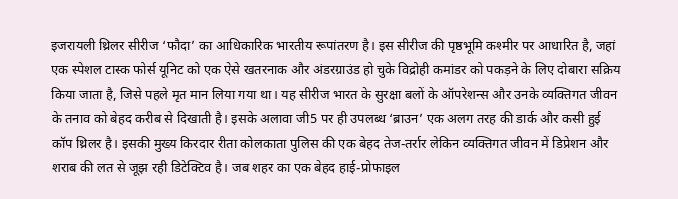इजरायली थ्रिलर सीरीज ‘फौदा’ का आधिकारिक भारतीय रूपांतरण है। इस सीरीज की पृष्ठभूमि कश्मीर पर आधारित है, जहां एक स्पेशल टास्क फोर्स यूनिट को एक ऐसे खतरनाक और अंडरग्राउंड हो चुके विद्रोही कमांडर को पकड़ने के लिए दोबारा सक्रिय किया जाता है, जिसे पहले मृत मान लिया गया था। यह सीरीज भारत के सुरक्षा बलों के ऑपरेशन्स और उनके व्यक्तिगत जीवन के तनाव को बेहद करीब से दिखाती है। इसके अलावा जी5 पर ही उपलब्ध ‘ब्राउन’ एक अलग तरह की डार्क और कसी हुई कॉप थ्रिलर है। इसकी मुख्य किरदार रीता कोलकाता पुलिस की एक बेहद तेज-तर्रार लेकिन व्यक्तिगत जीवन में डिप्रेशन और शराब की लत से जूझ रही डिटेक्टिव है। जब शहर का एक बेहद हाई-प्रोफाइल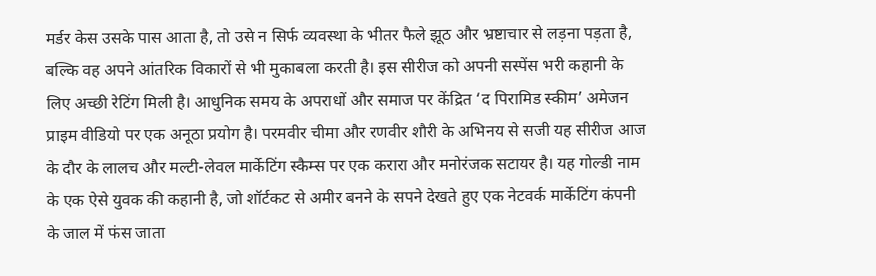मर्डर केस उसके पास आता है, तो उसे न सिर्फ व्यवस्था के भीतर फैले झूठ और भ्रष्टाचार से लड़ना पड़ता है, बल्कि वह अपने आंतरिक विकारों से भी मुकाबला करती है। इस सीरीज को अपनी सस्पेंस भरी कहानी के लिए अच्छी रेटिंग मिली है। आधुनिक समय के अपराधों और समाज पर केंद्रित ‘द पिरामिड स्कीम’ अमेजन प्राइम वीडियो पर एक अनूठा प्रयोग है। परमवीर चीमा और रणवीर शौरी के अभिनय से सजी यह सीरीज आज के दौर के लालच और मल्टी-लेवल मार्केटिंग स्कैम्स पर एक करारा और मनोरंजक सटायर है। यह गोल्डी नाम के एक ऐसे युवक की कहानी है, जो शॉर्टकट से अमीर बनने के सपने देखते हुए एक नेटवर्क मार्केटिंग कंपनी के जाल में फंस जाता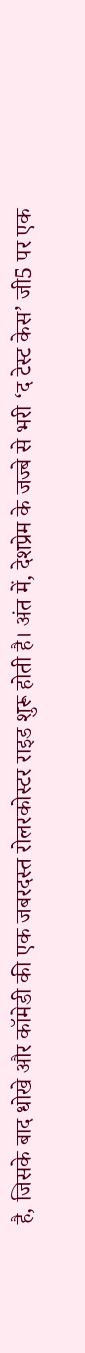है, जिसके बाद धोखे और कॉमेडी की एक जबरदस्त रोलरकोस्टर राइड शुरू होती है। अंत में, देशप्रेम के जज्बे से भरी ‘द टेस्ट केस’ जी5 पर एक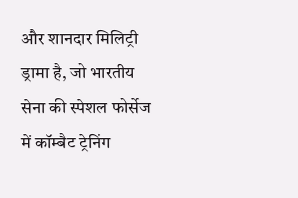और शानदार मिलिट्री ड्रामा है, जो भारतीय सेना की स्पेशल फोर्सेज में कॉम्बैट ट्रेनिंग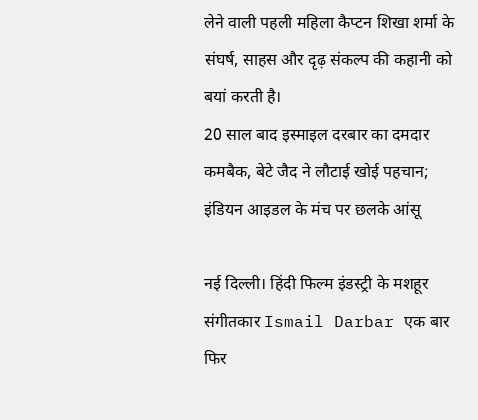लेने वाली पहली महिला कैप्टन शिखा शर्मा के संघर्ष, साहस और दृढ़ संकल्प की कहानी को बयां करती है।
20 साल बाद इस्माइल दरबार का दमदार कमबैक, बेटे जैद ने लौटाई खोई पहचान; इंडियन आइडल के मंच पर छलके आंसू

नई दिल्ली। हिंदी फिल्म इंडस्ट्री के मशहूर संगीतकार Ismail Darbar एक बार फिर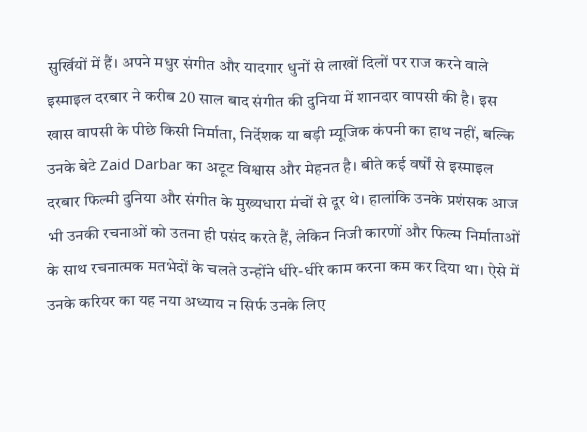सुर्खियों में हैं। अपने मधुर संगीत और यादगार धुनों से लाखों दिलों पर राज करने वाले इस्माइल दरबार ने करीब 20 साल बाद संगीत की दुनिया में शानदार वापसी की है। इस खास वापसी के पीछे किसी निर्माता, निर्देशक या बड़ी म्यूजिक कंपनी का हाथ नहीं, बल्कि उनके बेटे Zaid Darbar का अटूट विश्वास और मेहनत है। बीते कई वर्षों से इस्माइल दरबार फिल्मी दुनिया और संगीत के मुख्यधारा मंचों से दूर थे। हालांकि उनके प्रशंसक आज भी उनकी रचनाओं को उतना ही पसंद करते हैं, लेकिन निजी कारणों और फिल्म निर्माताओं के साथ रचनात्मक मतभेदों के चलते उन्होंने धीरे-धीरे काम करना कम कर दिया था। ऐसे में उनके करियर का यह नया अध्याय न सिर्फ उनके लिए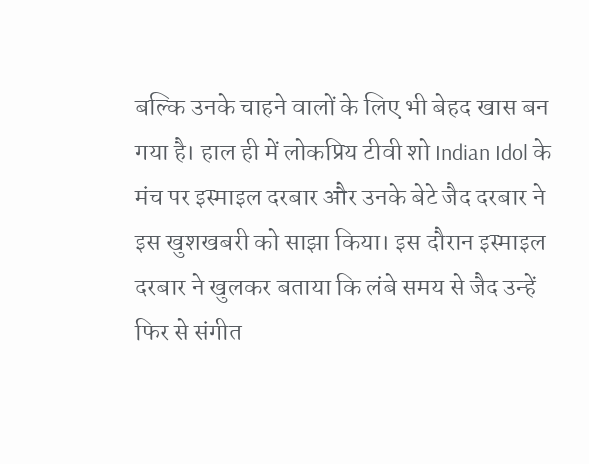बल्कि उनके चाहने वालों के लिए भी बेहद खास बन गया है। हाल ही में लोकप्रिय टीवी शो Indian Idol के मंच पर इस्माइल दरबार और उनके बेटे जैद दरबार ने इस खुशखबरी को साझा किया। इस दौरान इस्माइल दरबार ने खुलकर बताया कि लंबे समय से जैद उन्हें फिर से संगीत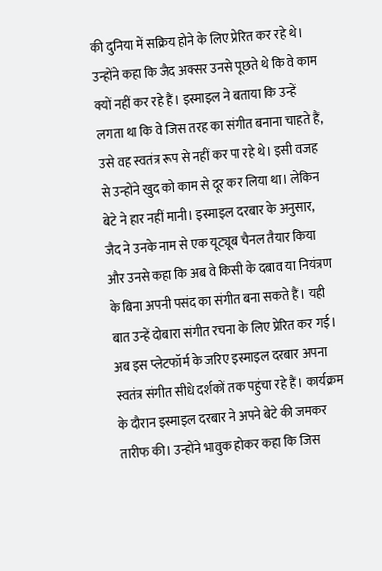की दुनिया में सक्रिय होने के लिए प्रेरित कर रहे थे। उन्होंने कहा कि जैद अक्सर उनसे पूछते थे कि वे काम क्यों नहीं कर रहे हैं। इस्माइल ने बताया कि उन्हें लगता था कि वे जिस तरह का संगीत बनाना चाहते हैं, उसे वह स्वतंत्र रूप से नहीं कर पा रहे थे। इसी वजह से उन्होंने खुद को काम से दूर कर लिया था। लेकिन बेटे ने हार नहीं मानी। इस्माइल दरबार के अनुसार, जैद ने उनके नाम से एक यूट्यूब चैनल तैयार किया और उनसे कहा कि अब वे किसी के दबाव या नियंत्रण के बिना अपनी पसंद का संगीत बना सकते हैं। यही बात उन्हें दोबारा संगीत रचना के लिए प्रेरित कर गई। अब इस प्लेटफॉर्म के जरिए इस्माइल दरबार अपना स्वतंत्र संगीत सीधे दर्शकों तक पहुंचा रहे हैं। कार्यक्रम के दौरान इस्माइल दरबार ने अपने बेटे की जमकर तारीफ की। उन्होंने भावुक होकर कहा कि जिस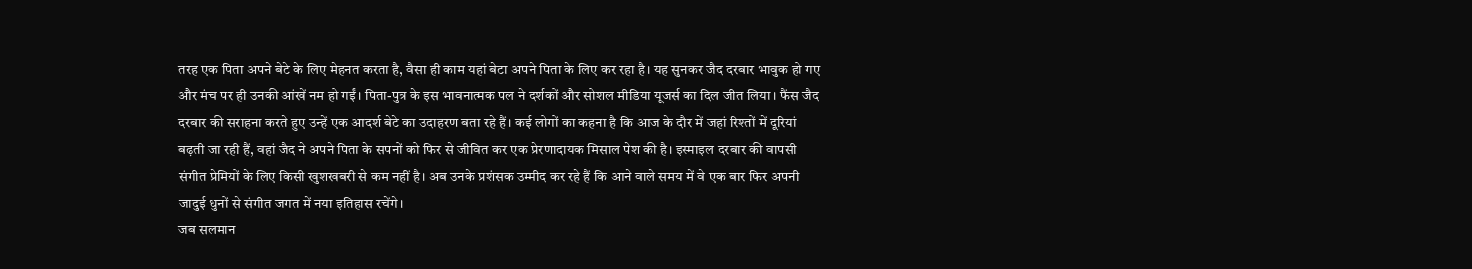तरह एक पिता अपने बेटे के लिए मेहनत करता है, वैसा ही काम यहां बेटा अपने पिता के लिए कर रहा है। यह सुनकर जैद दरबार भावुक हो गए और मंच पर ही उनकी आंखें नम हो गईं। पिता-पुत्र के इस भावनात्मक पल ने दर्शकों और सोशल मीडिया यूजर्स का दिल जीत लिया। फैंस जैद दरबार की सराहना करते हुए उन्हें एक आदर्श बेटे का उदाहरण बता रहे हैं। कई लोगों का कहना है कि आज के दौर में जहां रिश्तों में दूरियां बढ़ती जा रही हैं, वहां जैद ने अपने पिता के सपनों को फिर से जीवित कर एक प्रेरणादायक मिसाल पेश की है। इस्माइल दरबार की वापसी संगीत प्रेमियों के लिए किसी खुशखबरी से कम नहीं है। अब उनके प्रशंसक उम्मीद कर रहे हैं कि आने वाले समय में वे एक बार फिर अपनी जादुई धुनों से संगीत जगत में नया इतिहास रचेंगे।
जब सलमान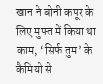खान ने बोनी कपूर के लिए मुफ्त में किया था काम, ‘सिर्फ तुम’ के कैमियो से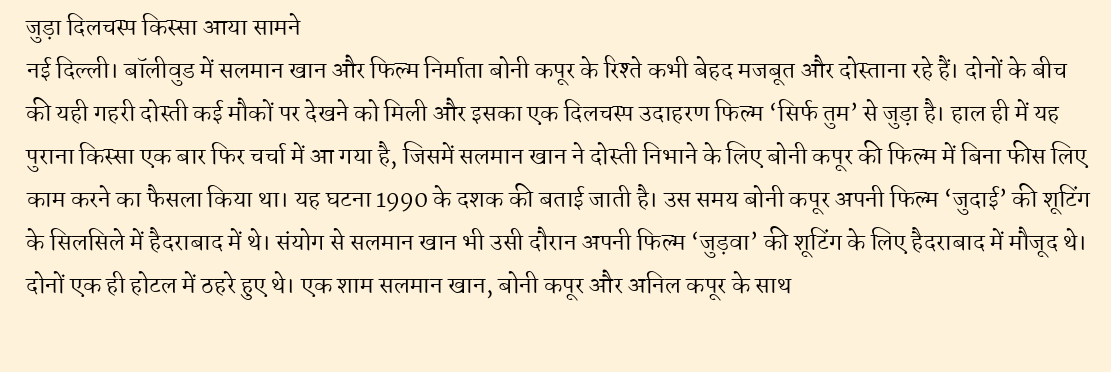जुड़ा दिलचस्प किस्सा आया सामने
नई दिल्ली। बॉलीवुड में सलमान खान और फिल्म निर्माता बोनी कपूर के रिश्ते कभी बेहद मजबूत और दोस्ताना रहे हैं। दोनों के बीच की यही गहरी दोस्ती कई मौकों पर देखने को मिली और इसका एक दिलचस्प उदाहरण फिल्म ‘सिर्फ तुम’ से जुड़ा है। हाल ही में यह पुराना किस्सा एक बार फिर चर्चा में आ गया है, जिसमें सलमान खान ने दोस्ती निभाने के लिए बोनी कपूर की फिल्म में बिना फीस लिए काम करने का फैसला किया था। यह घटना 1990 के दशक की बताई जाती है। उस समय बोनी कपूर अपनी फिल्म ‘जुदाई’ की शूटिंग के सिलसिले में हैदराबाद में थे। संयोग से सलमान खान भी उसी दौरान अपनी फिल्म ‘जुड़वा’ की शूटिंग के लिए हैदराबाद में मौजूद थे। दोनों एक ही होटल में ठहरे हुए थे। एक शाम सलमान खान, बोनी कपूर और अनिल कपूर के साथ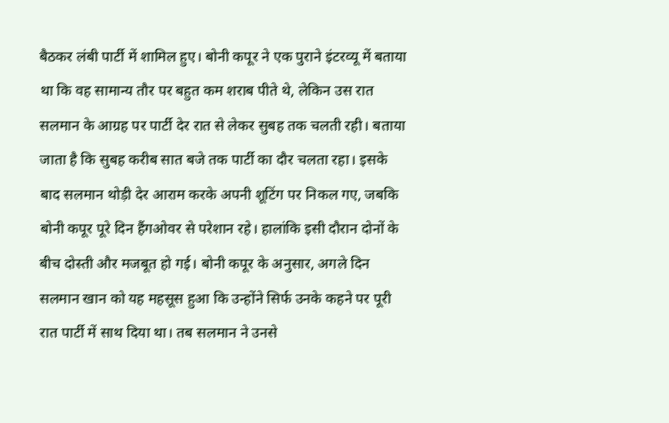बैठकर लंबी पार्टी में शामिल हुए। बोनी कपूर ने एक पुराने इंटरव्यू में बताया था कि वह सामान्य तौर पर बहुत कम शराब पीते थे, लेकिन उस रात सलमान के आग्रह पर पार्टी देर रात से लेकर सुबह तक चलती रही। बताया जाता है कि सुबह करीब सात बजे तक पार्टी का दौर चलता रहा। इसके बाद सलमान थोड़ी देर आराम करके अपनी शूटिंग पर निकल गए, जबकि बोनी कपूर पूरे दिन हैंगओवर से परेशान रहे। हालांकि इसी दौरान दोनों के बीच दोस्ती और मजबूत हो गई। बोनी कपूर के अनुसार, अगले दिन सलमान खान को यह महसूस हुआ कि उन्होंने सिर्फ उनके कहने पर पूरी रात पार्टी में साथ दिया था। तब सलमान ने उनसे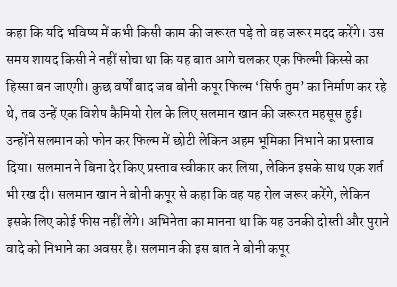कहा कि यदि भविष्य में कभी किसी काम की जरूरत पड़े तो वह जरूर मदद करेंगे। उस समय शायद किसी ने नहीं सोचा था कि यह बात आगे चलकर एक फिल्मी किस्से का हिस्सा बन जाएगी। कुछ वर्षों बाद जब बोनी कपूर फिल्म ‘सिर्फ तुम’ का निर्माण कर रहे थे, तब उन्हें एक विशेष कैमियो रोल के लिए सलमान खान की जरूरत महसूस हुई। उन्होंने सलमान को फोन कर फिल्म में छोटी लेकिन अहम भूमिका निभाने का प्रस्ताव दिया। सलमान ने बिना देर किए प्रस्ताव स्वीकार कर लिया, लेकिन इसके साथ एक शर्त भी रख दी। सलमान खान ने बोनी कपूर से कहा कि वह यह रोल जरूर करेंगे, लेकिन इसके लिए कोई फीस नहीं लेंगे। अभिनेता का मानना था कि यह उनकी दोस्ती और पुराने वादे को निभाने का अवसर है। सलमान की इस बात ने बोनी कपूर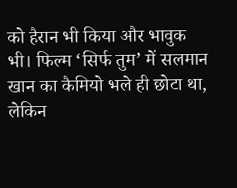को हैरान भी किया और भावुक भी। फिल्म ‘सिर्फ तुम’ में सलमान खान का कैमियो भले ही छोटा था, लेकिन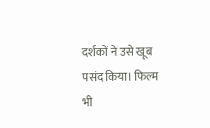दर्शकों ने उसे खूब पसंद किया। फिल्म भी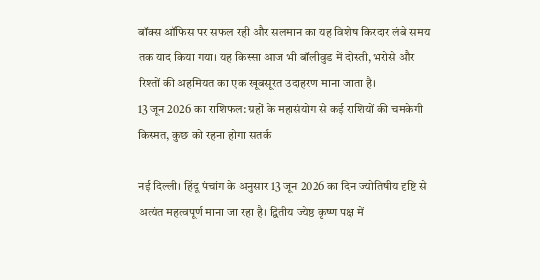बॉक्स ऑफिस पर सफल रही और सलमान का यह विशेष किरदार लंबे समय तक याद किया गया। यह किस्सा आज भी बॉलीवुड में दोस्ती, भरोसे और रिश्तों की अहमियत का एक खूबसूरत उदाहरण माना जाता है।
13 जून 2026 का राशिफल: ग्रहों के महासंयोग से कई राशियों की चमकेगी किस्मत, कुछ को रहना होगा सतर्क

नई दिल्ली। हिंदू पंचांग के अनुसार 13 जून 2026 का दिन ज्योतिषीय दृष्टि से अत्यंत महत्वपूर्ण माना जा रहा है। द्वितीय ज्येष्ठ कृष्ण पक्ष में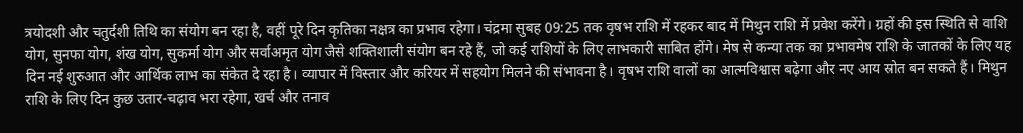त्रयोदशी और चतुर्दशी तिथि का संयोग बन रहा है, वहीं पूरे दिन कृतिका नक्षत्र का प्रभाव रहेगा। चंद्रमा सुबह 09:25 तक वृषभ राशि में रहकर बाद में मिथुन राशि में प्रवेश करेंगे। ग्रहों की इस स्थिति से वाशि योग, सुनफा योग, शंख योग, सुकर्मा योग और सर्वाअमृत योग जैसे शक्तिशाली संयोग बन रहे हैं, जो कई राशियों के लिए लाभकारी साबित होंगे। मेष से कन्या तक का प्रभावमेष राशि के जातकों के लिए यह दिन नई शुरुआत और आर्थिक लाभ का संकेत दे रहा है। व्यापार में विस्तार और करियर में सहयोग मिलने की संभावना है। वृषभ राशि वालों का आत्मविश्वास बढ़ेगा और नए आय स्रोत बन सकते हैं। मिथुन राशि के लिए दिन कुछ उतार-चढ़ाव भरा रहेगा, खर्च और तनाव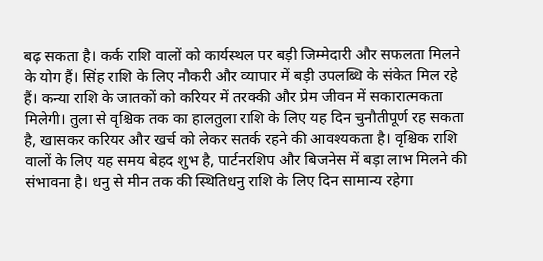बढ़ सकता है। कर्क राशि वालों को कार्यस्थल पर बड़ी जिम्मेदारी और सफलता मिलने के योग हैं। सिंह राशि के लिए नौकरी और व्यापार में बड़ी उपलब्धि के संकेत मिल रहे हैं। कन्या राशि के जातकों को करियर में तरक्की और प्रेम जीवन में सकारात्मकता मिलेगी। तुला से वृश्चिक तक का हालतुला राशि के लिए यह दिन चुनौतीपूर्ण रह सकता है, खासकर करियर और खर्च को लेकर सतर्क रहने की आवश्यकता है। वृश्चिक राशि वालों के लिए यह समय बेहद शुभ है, पार्टनरशिप और बिजनेस में बड़ा लाभ मिलने की संभावना है। धनु से मीन तक की स्थितिधनु राशि के लिए दिन सामान्य रहेगा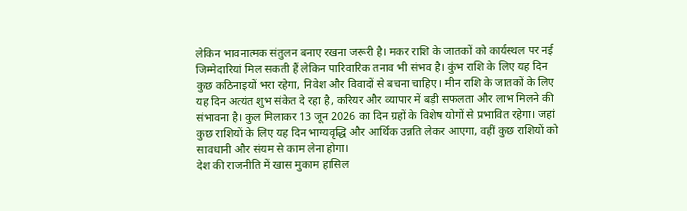लेकिन भावनात्मक संतुलन बनाए रखना जरूरी है। मकर राशि के जातकों को कार्यस्थल पर नई जिम्मेदारियां मिल सकती हैं लेकिन पारिवारिक तनाव भी संभव है। कुंभ राशि के लिए यह दिन कुछ कठिनाइयों भरा रहेगा, निवेश और विवादों से बचना चाहिए। मीन राशि के जातकों के लिए यह दिन अत्यंत शुभ संकेत दे रहा है, करियर और व्यापार में बड़ी सफलता और लाभ मिलने की संभावना है। कुल मिलाकर 13 जून 2026 का दिन ग्रहों के विशेष योगों से प्रभावित रहेगा। जहां कुछ राशियों के लिए यह दिन भाग्यवृद्धि और आर्थिक उन्नति लेकर आएगा, वहीं कुछ राशियों को सावधानी और संयम से काम लेना होगा।
देश की राजनीति में खास मुकाम हासिल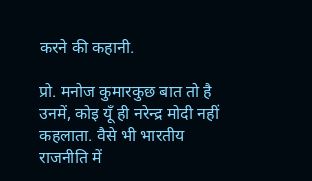करने की कहानी.

प्रो. मनोज कुमारकुछ बात तो है उनमें, कोइ यूँ ही नरेन्द्र मोदी नहीं कहलाता. वैसे भी भारतीय राजनीति में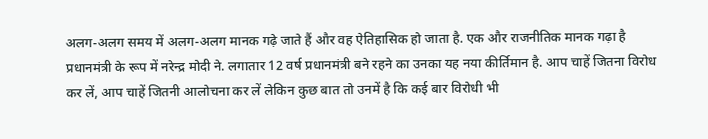अलग-अलग समय में अलग-अलग मानक गढ़े जाते हैं और वह ऐतिहासिक हो जाता है. एक और राजनीतिक मानक गढ़ा है प्रधानमंत्री के रूप में नरेन्द्र मोदी ने. लगातार 12 वर्ष प्रधानमंत्री बने रहने का उनका यह नया कीर्तिमान है. आप चाहें जितना विरोध कर लें, आप चाहें जितनी आलोचना कर लें लेकिन कुछ बात तो उनमें है कि कई बार विरोधी भी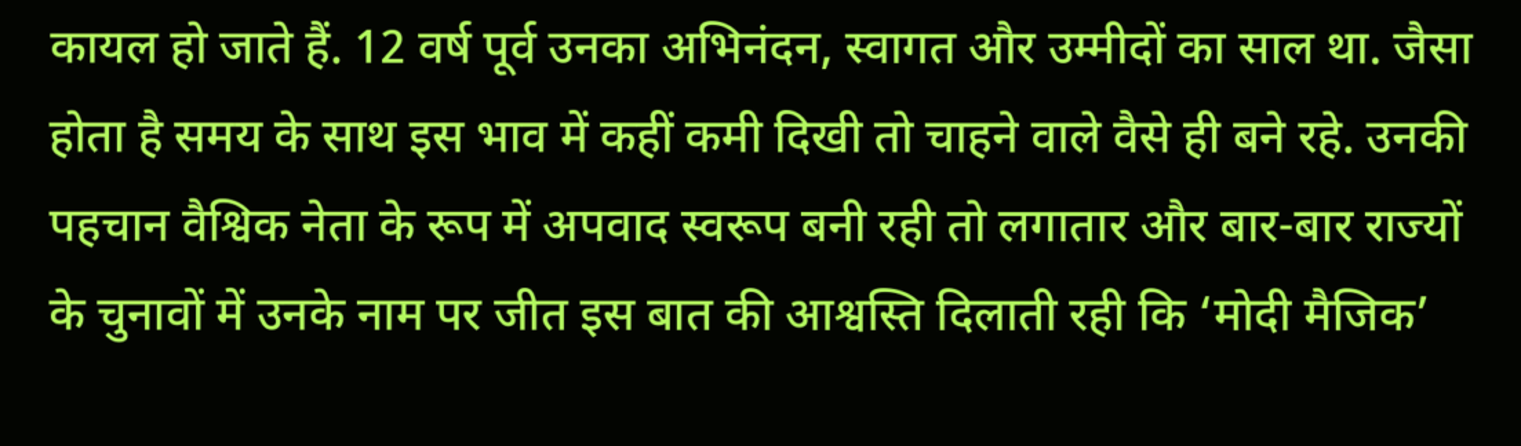कायल हो जाते हैं. 12 वर्ष पूर्व उनका अभिनंदन, स्वागत और उम्मीदों का साल था. जैसा होता है समय के साथ इस भाव में कहीं कमी दिखी तो चाहने वाले वैसे ही बने रहे. उनकी पहचान वैश्विक नेता के रूप में अपवाद स्वरूप बनी रही तो लगातार और बार-बार राज्यों के चुनावों में उनके नाम पर जीत इस बात की आश्वस्ति दिलाती रही कि ‘मोदी मैजिक’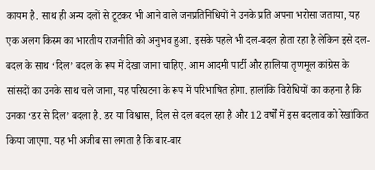कायम है. साथ ही अन्य दलों से टूटकर भी आने वाले जनप्रतिनिधियों ने उनके प्रति अपना भरोसा जताया, यह एक अलग किस्म का भारतीय राजनीति को अनुभव हुआ. इसके पहले भी दल-बदल होता रहा है लेकिन इसे दल-बदल के साथ ‘दिल’ बदल के रूप में देखा जाना चाहिए. आम आदमी पार्टी और हालिया तृणमूल कांग्रेस के सांसदों का उनके साथ चले जाना, यह परिघटना के रूप में परिभाषित होगा. हालांकि विरोधियों का कहना है कि उनका ‘डर से दिल’ बदला है. डर या विश्वास, दिल से दल बदल रहा है और 12 वर्षों में इस बदलाव को रेखांकित किया जाएगा. यह भी अजीब सा लगता है कि बार-बार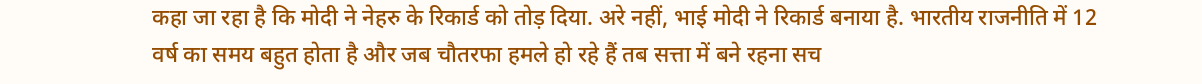कहा जा रहा है कि मोदी ने नेहरु के रिकार्ड को तोड़ दिया. अरे नहीं, भाई मोदी ने रिकार्ड बनाया है. भारतीय राजनीति में 12 वर्ष का समय बहुत होता है और जब चौतरफा हमले हो रहे हैं तब सत्ता में बने रहना सच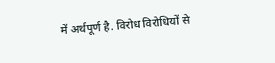में अर्थपूर्ण है. विरोध विरोधियों से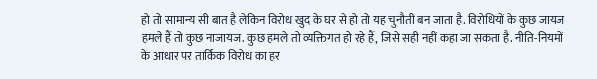हो तो सामान्य सी बात है लेकिन विरोध खुद के घर से हो तो यह चुनौती बन जाता है. विरोधियों के कुछ जायज हमले हैं तो कुछ नाजायज. कुछ हमले तो व्यक्तिगत हो रहे हैं, जिसे सही नहीं कहा जा सकता है. नीति-नियमों के आधार पर तार्किक विरोध का हर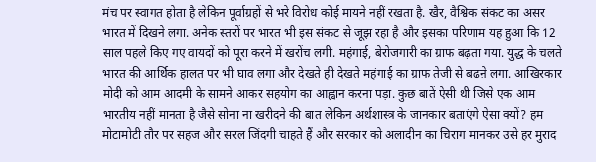मंच पर स्वागत होता है लेकिन पूर्वाग्रहों से भरे विरोध कोई मायने नहीं रखता है. खैर, वैश्विक संकट का असर भारत में दिखने लगा. अनेक स्तरों पर भारत भी इस संकट से जूझ रहा है और इसका परिणाम यह हुआ कि 12 साल पहले किए गए वायदों को पूरा करने में खरोंच लगी. महंगाई, बेरोजगारी का ग्राफ बढ़ता गया. युद्ध के चलते भारत की आर्थिक हालत पर भी घाव लगा और देखते ही देखते महंगाई का ग्राफ तेजी से बढऩे लगा. आखिरकार मोदी को आम आदमी के सामने आकर सहयोग का आह्वान करना पड़ा. कुछ बातें ऐसी थी जिसे एक आम भारतीय नहीं मानता है जैसे सोना ना खरीदने की बात लेकिन अर्थशास्त्र के जानकार बताएंगे ऐसा क्यों? हम मोटामोटी तौर पर सहज और सरल जिंदगी चाहते हैं और सरकार को अलादीन का चिराग मानकर उसे हर मुराद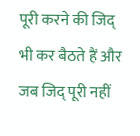पूरी करने की जिद् भी कर बैठते हैं और जब जिद् पूरी नहीं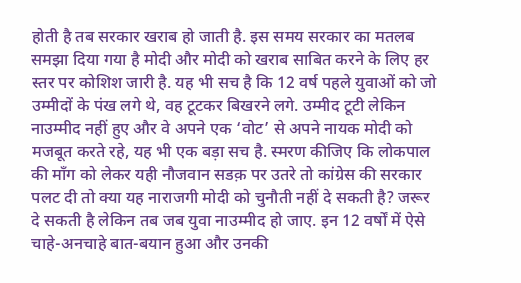होती है तब सरकार खराब हो जाती है. इस समय सरकार का मतलब समझा दिया गया है मोदी और मोदी को खराब साबित करने के लिए हर स्तर पर कोशिश जारी है. यह भी सच है कि 12 वर्ष पहले युवाओं को जो उम्मीदों के पंख लगे थे, वह टूटकर बिखरने लगे. उम्मीद टूटी लेकिन नाउम्मीद नहीं हुए और वे अपने एक ‘वोट’ से अपने नायक मोदी को मजबूत करते रहे, यह भी एक बड़ा सच है. स्मरण कीजिए कि लोकपाल की माँग को लेकर यही नौजवान सडक़ पर उतरे तो कांग्रेस की सरकार पलट दी तो क्या यह नाराजगी मोदी को चुनौती नहीं दे सकती है? जरूर दे सकती है लेकिन तब जब युवा नाउम्मीद हो जाए. इन 12 वर्षों में ऐसे चाहे-अनचाहे बात-बयान हुआ और उनकी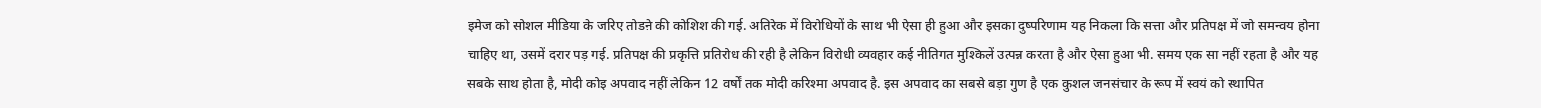इमेज को सोशल मीडिया के जरिए तोडऩे की कोशिश की गई. अतिरेक में विरोधियों के साथ भी ऐसा ही हुआ और इसका दुष्परिणाम यह निकला कि सत्ता और प्रतिपक्ष में जो समन्वय होना चाहिए था, उसमें दरार पड़ गई. प्रतिपक्ष की प्रकृत्ति प्रतिरोध की रही है लेकिन विरोधी व्यवहार कई नीतिगत मुश्किलें उत्पन्न करता है और ऐसा हुआ भी. समय एक सा नहीं रहता है और यह सबके साथ होता है, मोदी कोइ अपवाद नहीं लेकिन 12 वर्षों तक मोदी करिश्मा अपवाद है. इस अपवाद का सबसे बड़ा गुण है एक कुशल जनसंचार के रूप में स्वयं को स्थापित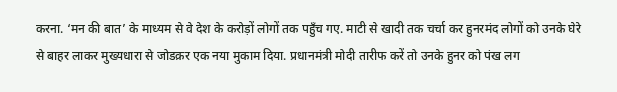करना. ‘मन की बात’ के माध्यम से वे देश के करोड़ों लोगों तक पहुँच गए. माटी से खादी तक चर्चा कर हुनरमंद लोगों को उनके घेरे से बाहर लाकर मुख्यधारा से जोडक़र एक नया मुकाम दिया. प्रधानमंत्री मोदी तारीफ करें तो उनके हुनर को पंख लग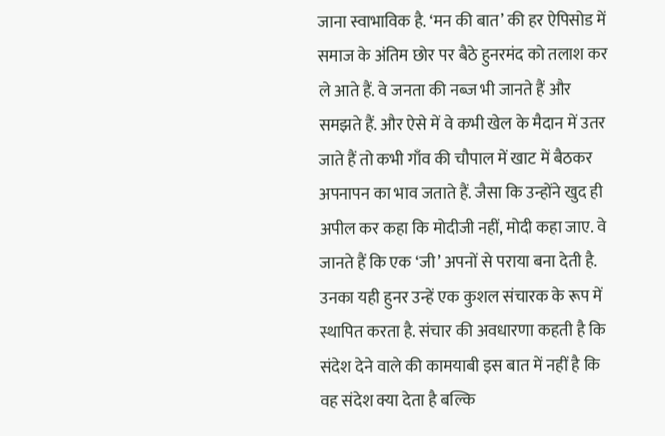जाना स्वाभाविक है. ‘मन की बात’ की हर ऐपिसोड में समाज के अंतिम छोर पर बैठे हुनरमंद को तलाश कर ले आते हैं. वे जनता की नब्ज भी जानते हैं और समझते हैं. और ऐसे में वे कभी खेल के मैदान में उतर जाते हैं तो कभी गाँव की चौपाल में खाट में बैठकर अपनापन का भाव जताते हैं. जैसा कि उन्होंने खुद ही अपील कर कहा कि मोदीजी नहीं, मोदी कहा जाए. वे जानते हैं कि एक ‘जी’ अपनों से पराया बना देती है. उनका यही हुनर उन्हें एक कुशल संचारक के रूप में स्थापित करता है. संचार की अवधारणा कहती है कि संदेश देने वाले की कामयाबी इस बात में नहीं है कि वह संदेश क्या देता है बल्कि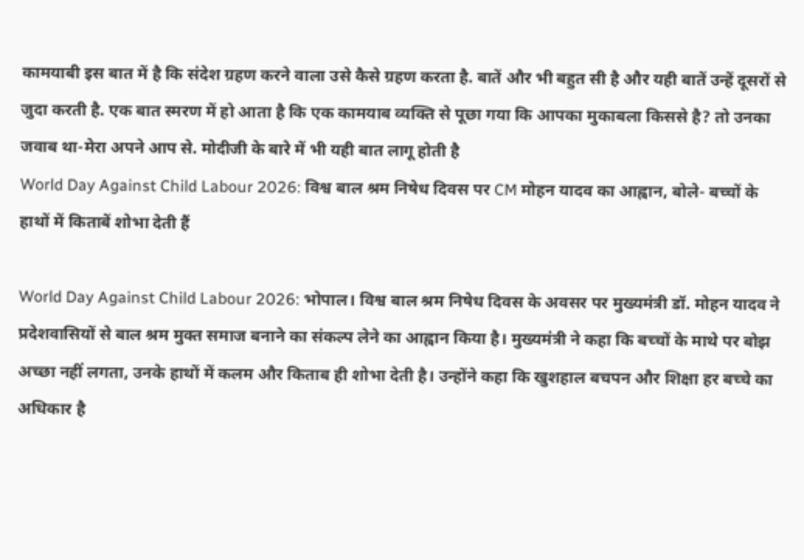कामयाबी इस बात में है कि संदेश ग्रहण करने वाला उसे कैसे ग्रहण करता है. बातें और भी बहुत सी है और यही बातें उन्हें दूसरों से जुदा करती है. एक बात स्मरण में हो आता है कि एक कामयाब व्यक्ति से पूछा गया कि आपका मुकाबला किससे है? तो उनका जवाब था-मेरा अपने आप से. मोदीजी के बारे में भी यही बात लागू होती है
World Day Against Child Labour 2026: विश्व बाल श्रम निषेध दिवस पर CM मोहन यादव का आह्वान, बोले- बच्चों के हाथों में किताबें शोभा देती हैं

World Day Against Child Labour 2026: भोपाल। विश्व बाल श्रम निषेध दिवस के अवसर पर मुख्यमंत्री डॉ. मोहन यादव ने प्रदेशवासियों से बाल श्रम मुक्त समाज बनाने का संकल्प लेने का आह्वान किया है। मुख्यमंत्री ने कहा कि बच्चों के माथे पर बोझ अच्छा नहीं लगता, उनके हाथों में कलम और किताब ही शोभा देती है। उन्होंने कहा कि खुशहाल बचपन और शिक्षा हर बच्चे का अधिकार है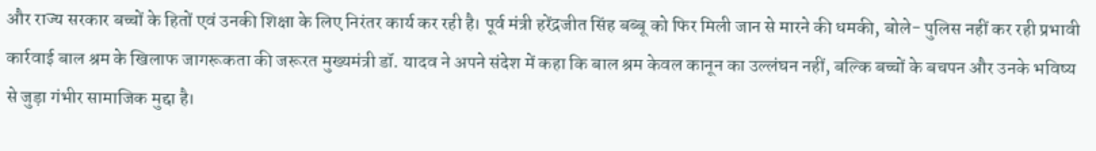और राज्य सरकार बच्चों के हितों एवं उनकी शिक्षा के लिए निरंतर कार्य कर रही है। पूर्व मंत्री हरेंद्रजीत सिंह बब्बू को फिर मिली जान से मारने की धमकी, बोले- पुलिस नहीं कर रही प्रभावी कार्रवाई बाल श्रम के खिलाफ जागरूकता की जरूरत मुख्यमंत्री डॉ. यादव ने अपने संदेश में कहा कि बाल श्रम केवल कानून का उल्लंघन नहीं, बल्कि बच्चों के बचपन और उनके भविष्य से जुड़ा गंभीर सामाजिक मुद्दा है।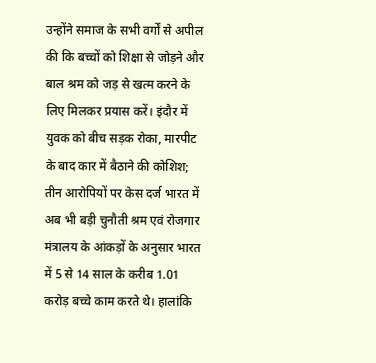उन्होंने समाज के सभी वर्गों से अपील की कि बच्चों को शिक्षा से जोड़ने और बाल श्रम को जड़ से खत्म करने के लिए मिलकर प्रयास करें। इंदौर में युवक को बीच सड़क रोका, मारपीट के बाद कार में बैठाने की कोशिश; तीन आरोपियों पर केस दर्ज भारत में अब भी बड़ी चुनौती श्रम एवं रोजगार मंत्रालय के आंकड़ों के अनुसार भारत में 5 से 14 साल के करीब 1.01 करोड़ बच्चे काम करते थे। हालांकि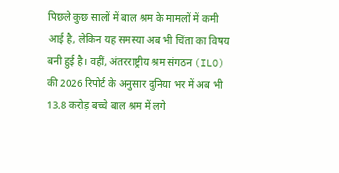पिछले कुछ सालों में बाल श्रम के मामलों में कमी आई है, लेकिन यह समस्या अब भी चिंता का विषय बनी हुई है। वहीं, अंतरराष्ट्रीय श्रम संगठन (ILO) की 2026 रिपोर्ट के अनुसार दुनिया भर में अब भी 13.8 करोड़ बच्चे बाल श्रम में लगे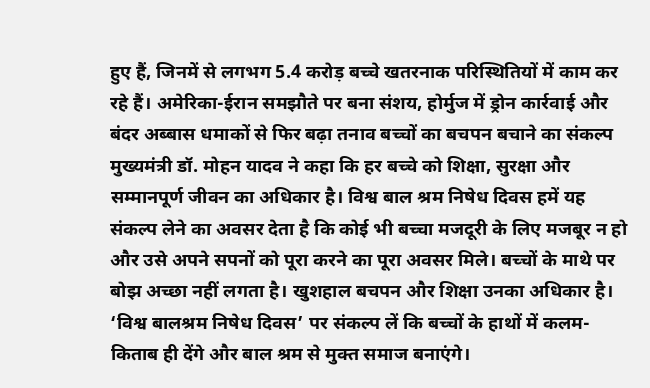हुए हैं, जिनमें से लगभग 5.4 करोड़ बच्चे खतरनाक परिस्थितियों में काम कर रहे हैं। अमेरिका-ईरान समझौते पर बना संशय, होर्मुज में ड्रोन कार्रवाई और बंदर अब्बास धमाकों से फिर बढ़ा तनाव बच्चों का बचपन बचाने का संकल्प मुख्यमंत्री डॉ. मोहन यादव ने कहा कि हर बच्चे को शिक्षा, सुरक्षा और सम्मानपूर्ण जीवन का अधिकार है। विश्व बाल श्रम निषेध दिवस हमें यह संकल्प लेने का अवसर देता है कि कोई भी बच्चा मजदूरी के लिए मजबूर न हो और उसे अपने सपनों को पूरा करने का पूरा अवसर मिले। बच्चों के माथे पर बोझ अच्छा नहीं लगता है। खुशहाल बचपन और शिक्षा उनका अधिकार है। ‘विश्व बालश्रम निषेध दिवस’ पर संकल्प लें कि बच्चों के हाथों में कलम-किताब ही देंगे और बाल श्रम से मुक्त समाज बनाएंगे।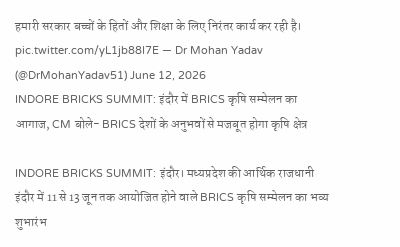हमारी सरकार बच्चों के हितों और शिक्षा के लिए निरंतर कार्य कर रही है। pic.twitter.com/yL1jb88I7E — Dr Mohan Yadav (@DrMohanYadav51) June 12, 2026
INDORE BRICKS SUMMIT: इंदौर में BRICS कृषि सम्मेलन का आगाज, CM बोले- BRICS देशों के अनुभवों से मजबूत होगा कृषि क्षेत्र

INDORE BRICKS SUMMIT: इंदौर। मध्यप्रदेश की आर्थिक राजधानी इंदौर में 11 से 13 जून तक आयोजित होने वाले BRICS कृषि सम्मेलन का भव्य शुभारंभ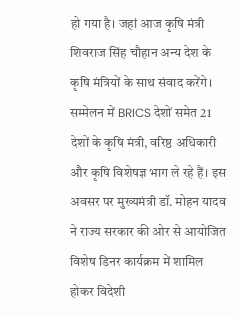हो गया है। जहां आज कृषि मंत्री शिवराज सिंह चौहान अन्य देश के कृषि मंत्रियों के साथ संवाद करेंगे। सम्मेलन में BRICS देशों समेत 21 देशों के कृषि मंत्री, वरिष्ठ अधिकारी और कृषि विशेषज्ञ भाग ले रहे हैं। इस अवसर पर मुख्यमंत्री डॉ. मोहन यादव ने राज्य सरकार की ओर से आयोजित विशेष डिनर कार्यक्रम में शामिल होकर विदेशी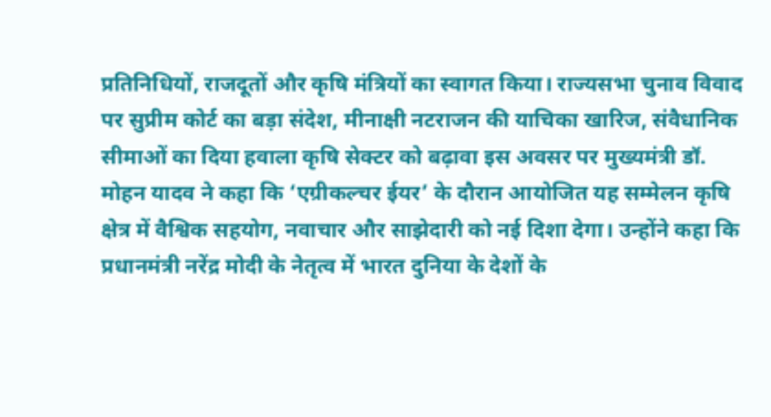प्रतिनिधियों, राजदूतों और कृषि मंत्रियों का स्वागत किया। राज्यसभा चुनाव विवाद पर सुप्रीम कोर्ट का बड़ा संदेश, मीनाक्षी नटराजन की याचिका खारिज, संवैधानिक सीमाओं का दिया हवाला कृषि सेक्टर को बढ़ावा इस अवसर पर मुख्यमंत्री डॉ. मोहन यादव ने कहा कि ‘एग्रीकल्चर ईयर’ के दौरान आयोजित यह सम्मेलन कृषि क्षेत्र में वैश्विक सहयोग, नवाचार और साझेदारी को नई दिशा देगा। उन्होंने कहा कि प्रधानमंत्री नरेंद्र मोदी के नेतृत्व में भारत दुनिया के देशों के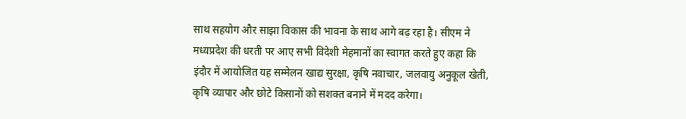साथ सहयोग और साझा विकास की भावना के साथ आगे बढ़ रहा है। सीएम ने मध्यप्रदेश की धरती पर आए सभी विदेशी मेहमानों का स्वागत करते हुए कहा कि इंदौर में आयोजित यह सम्मेलन खाद्य सुरक्षा, कृषि नवाचार, जलवायु अनुकूल खेती, कृषि व्यापार और छोटे किसानों को सशक्त बनाने में मदद करेगा।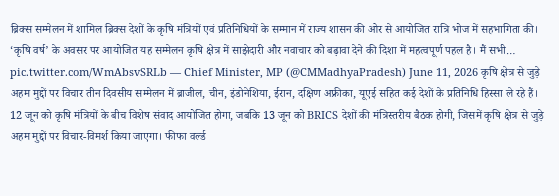ब्रिक्स सम्मेलन में शामिल ब्रिक्स देशों के कृषि मंत्रियों एवं प्रतिनिधियों के सम्मान में राज्य शासन की ओर से आयोजित रात्रि भोज में सहभागिता की। ‘कृषि वर्ष’ के अवसर पर आयोजित यह सम्मेलन कृषि क्षेत्र में साझेदारी और नवाचार को बढ़ावा देने की दिशा में महत्वपूर्ण पहल है। मैं सभी… pic.twitter.com/WmAbsvSRLb — Chief Minister, MP (@CMMadhyaPradesh) June 11, 2026 कृषि क्षेत्र से जुड़े अहम मुद्दों पर विचार तीन दिवसीय सम्मेलन में ब्राजील, चीन, इंडोनेशिया, ईरान, दक्षिण अफ्रीका, यूएई सहित कई देशों के प्रतिनिधि हिस्सा ले रहे हैं। 12 जून को कृषि मंत्रियों के बीच विशेष संवाद आयोजित होगा, जबकि 13 जून को BRICS देशों की मंत्रिस्तरीय बैठक होगी, जिसमें कृषि क्षेत्र से जुड़े अहम मुद्दों पर विचार-विमर्श किया जाएगा। फीफा वर्ल्ड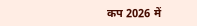कप 2026 में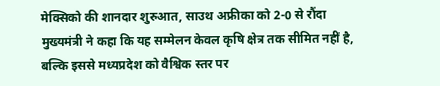मेक्सिको की शानदार शुरुआत, साउथ अफ्रीका को 2-0 से रौंदा मुख्यमंत्री ने कहा कि यह सम्मेलन केवल कृषि क्षेत्र तक सीमित नहीं है, बल्कि इससे मध्यप्रदेश को वैश्विक स्तर पर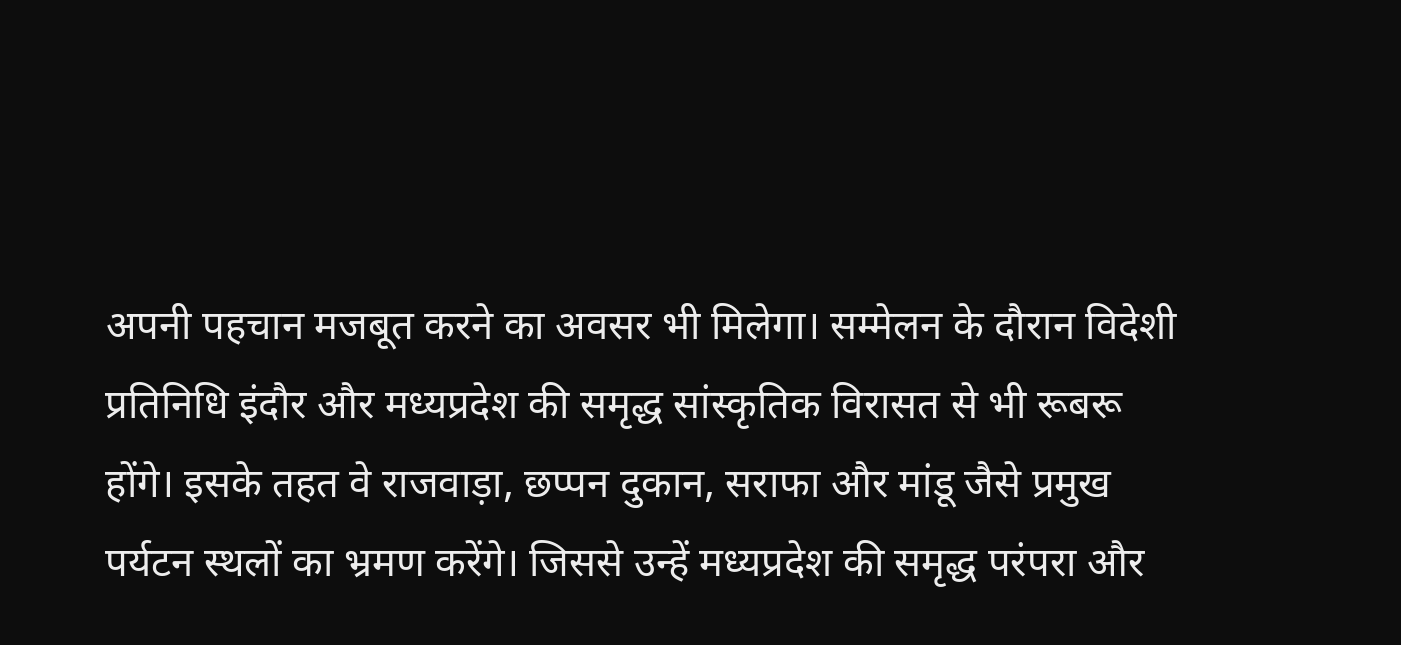अपनी पहचान मजबूत करने का अवसर भी मिलेगा। सम्मेलन के दौरान विदेशी प्रतिनिधि इंदौर और मध्यप्रदेश की समृद्ध सांस्कृतिक विरासत से भी रूबरू होंगे। इसके तहत वे राजवाड़ा, छप्पन दुकान, सराफा और मांडू जैसे प्रमुख पर्यटन स्थलों का भ्रमण करेंगे। जिससे उन्हें मध्यप्रदेश की समृद्ध परंपरा और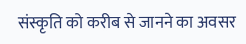संस्कृति को करीब से जानने का अवसर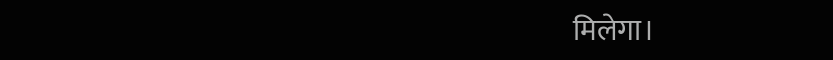मिलेगा।